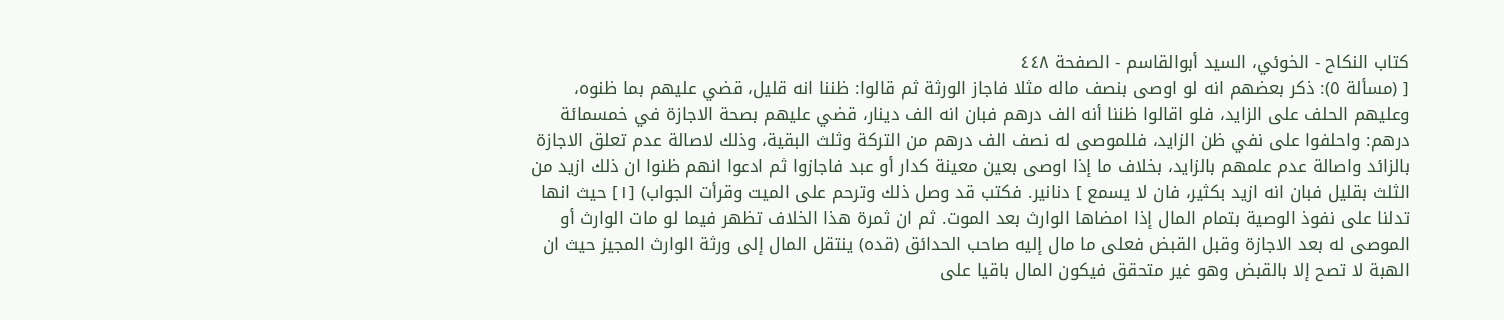كتاب النكاح - الخوئي، السيد أبوالقاسم - الصفحة ٤٤٨
[ (مسألة ٥): ذكر بعضهم انه لو اوصى بنصف ماله مثلا فاجاز الورثة ثم قالوا: ظننا انه قليل، قضي عليهم بما ظنوه، وعليهم الحلف على الزايد، فلو اقالوا ظننا أنه الف درهم فبان انه الف دينار، قضي عليهم بصحة الاجازة في خمسمائة درهم: واحلفوا على نفي ظن الزايد، فللموصى له نصف الف درهم من التركة وثلث البقية، وذلك لاصالة عدم تعلق الاجازة بالزائد واصالة عدم علمهم بالزايد، بخلاف ما إذا اوصى بعين معينة كدار أو عبد فاجازوا ثم ادعوا انهم ظنوا ان ذلك ازيد من الثلث بقليل فبان انه ازيد بكثير، فان لا يسمع ] دنانير. فكتب قد وصل ذلك وترحم على الميت وقرأت الجواب) [١] حيث انها تدلنا على نفوذ الوصية بتمام المال إذا امضاها الوارث بعد الموت. ثم ان ثمرة هذا الخلاف تظهر فيما لو مات الوارث أو الموصى له بعد الاجازة وقبل القبض فعلى ما مال إليه صاحب الحدائق (قده) ينتقل المال إلى ورثة الوارث المجيز حيث ان الهبة لا تصح إلا بالقبض وهو غير متحقق فيكون المال باقيا على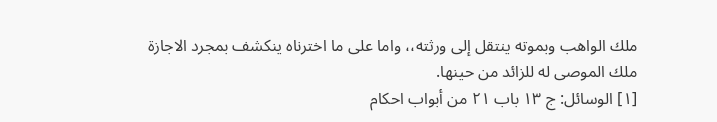ملك الواهب وبموته ينتقل إلى ورثته،، واما على ما اخترناه ينكشف بمجرد الاجازة ملك الموصى له للزائد من حينها.
[١] الوسائل: ج ١٣ باب ٢١ من أبواب احكام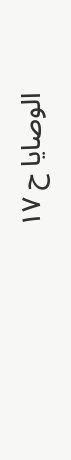الوصايا ح ١٧